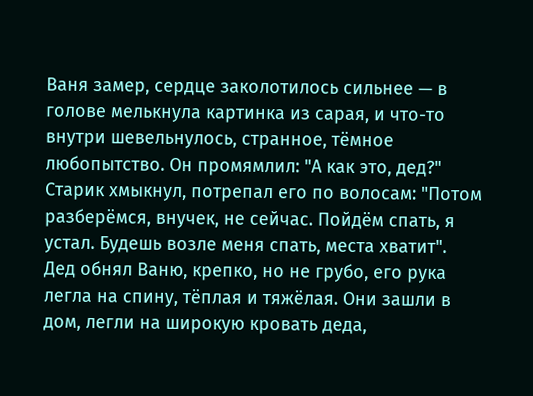Ваня замер, сердце заколотилось сильнее — в голове мелькнула картинка из сарая, и что-то внутри шевельнулось, странное, тёмное любопытство. Он промямлил: "А как это, дед?" Старик хмыкнул, потрепал его по волосам: "Потом разберёмся, внучек, не сейчас. Пойдём спать, я устал. Будешь возле меня спать, места хватит".
Дед обнял Ваню, крепко, но не грубо, его рука легла на спину, тёплая и тяжёлая. Они зашли в дом, легли на широкую кровать деда,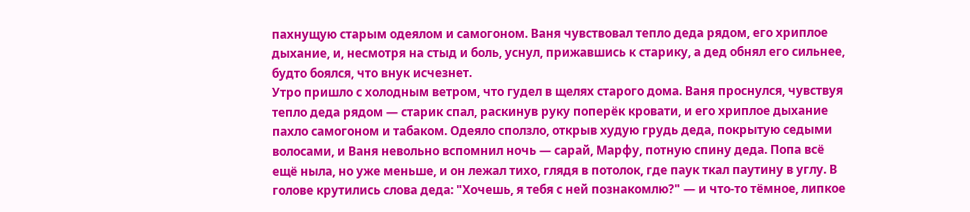пахнущую старым одеялом и самогоном. Ваня чувствовал тепло деда рядом, его хриплое дыхание, и, несмотря на стыд и боль, уснул, прижавшись к старику, а дед обнял его сильнее, будто боялся, что внук исчезнет.
Утро пришло с холодным ветром, что гудел в щелях старого дома. Ваня проснулся, чувствуя тепло деда рядом — старик спал, раскинув руку поперёк кровати, и его хриплое дыхание пахло самогоном и табаком. Одеяло сползло, открыв худую грудь деда, покрытую седыми волосами, и Ваня невольно вспомнил ночь — сарай, Марфу, потную спину деда. Попа всё ещё ныла, но уже меньше, и он лежал тихо, глядя в потолок, где паук ткал паутину в углу. В голове крутились слова деда: "Хочешь, я тебя с ней познакомлю?" — и что-то тёмное, липкое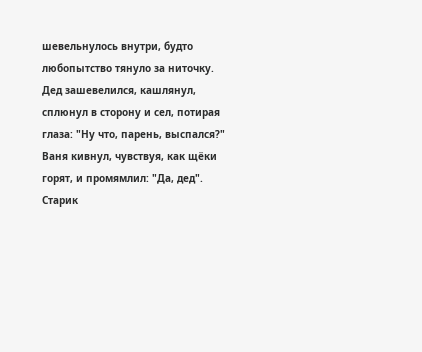шевельнулось внутри, будто любопытство тянуло за ниточку.
Дед зашевелился, кашлянул, сплюнул в сторону и сел, потирая глаза: "Ну что, парень, выспался?" Ваня кивнул, чувствуя, как щёки горят, и промямлил: "Да, дед". Старик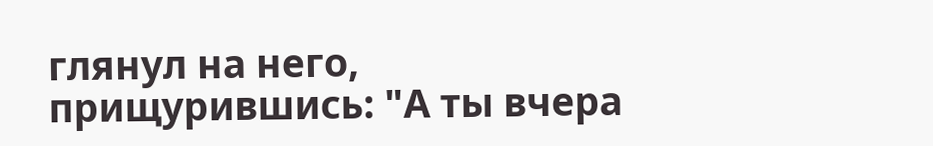глянул на него, прищурившись: "А ты вчера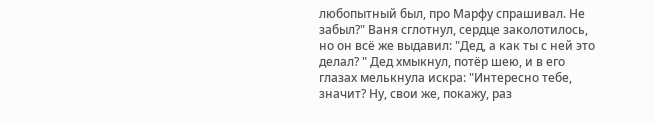любопытный был, про Марфу спрашивал. Не забыл?" Ваня сглотнул, сердце заколотилось, но он всё же выдавил: "Дед, а как ты с ней это делал? " Дед хмыкнул, потёр шею, и в его глазах мелькнула искра: "Интересно тебе, значит? Ну, свои же, покажу, раз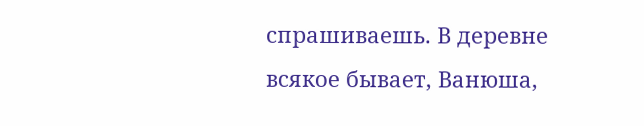спрашиваешь. В деревне всякое бывает, Ванюша,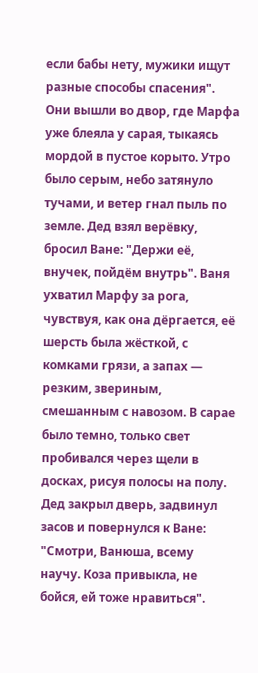если бабы нету, мужики ищут разные способы спасения".
Они вышли во двор, где Марфа уже блеяла у сарая, тыкаясь мордой в пустое корыто. Утро было серым, небо затянуло тучами, и ветер гнал пыль по земле. Дед взял верёвку, бросил Ване: "Держи её, внучек, пойдём внутрь". Ваня ухватил Марфу за рога, чувствуя, как она дёргается, её шерсть была жёсткой, с комками грязи, а запах — резким, звериным, смешанным с навозом. В сарае было темно, только свет пробивался через щели в досках, рисуя полосы на полу. Дед закрыл дверь, задвинул засов и повернулся к Ване: "Смотри, Ванюша, всему научу. Коза привыкла, не бойся, ей тоже нравиться".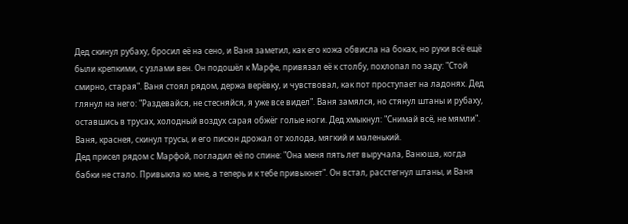Дед скинул рубаху, бросил её на сено, и Ваня заметил, как его кожа обвисла на боках, но руки всё ещё были крепкими, с узлами вен. Он подошёл к Марфе, привязал её к столбу, похлопал по заду: "Стой смирно, старая". Ваня стоял рядом, держа верёвку, и чувствовал, как пот проступает на ладонях. Дед глянул на него: "Раздевайся, не стесняйся, я уже все видел". Ваня замялся, но стянул штаны и рубаху, оставшись в трусах, холодный воздух сарая обжёг голые ноги. Дед хмыкнул: "Снимай всё, не мямли". Ваня, краснея, скинул трусы, и его писюн дрожал от холода, мягкий и маленький.
Дед присел рядом с Марфой, погладил её по спине: "Она меня пять лет выручала, Ванюша, когда бабки не стало. Привыкла ко мне, а теперь и к тебе привыкнет". Он встал, расстегнул штаны, и Ваня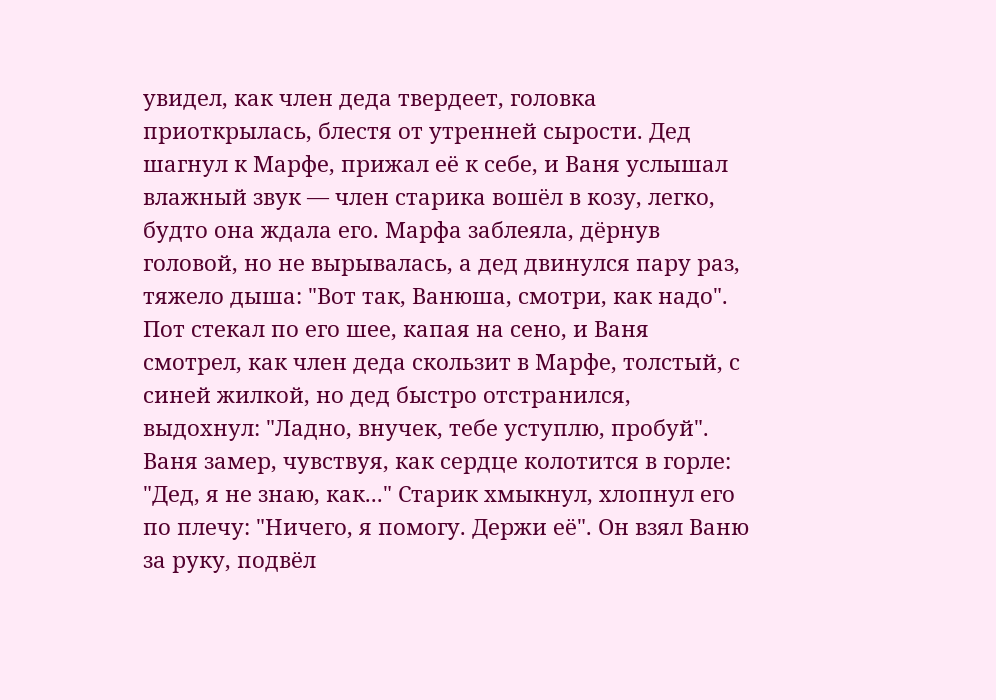увидел, как член деда твердеет, головка приоткрылась, блестя от утренней сырости. Дед шагнул к Марфе, прижал её к себе, и Ваня услышал влажный звук — член старика вошёл в козу, легко, будто она ждала его. Марфа заблеяла, дёрнув головой, но не вырывалась, а дед двинулся пару раз, тяжело дыша: "Вот так, Ванюша, смотри, как надо". Пот стекал по его шее, капая на сено, и Ваня смотрел, как член деда скользит в Марфе, толстый, с синей жилкой, но дед быстро отстранился, выдохнул: "Ладно, внучек, тебе уступлю, пробуй".
Ваня замер, чувствуя, как сердце колотится в горле: "Дед, я не знаю, как..." Старик хмыкнул, хлопнул его по плечу: "Ничего, я помогу. Держи её". Он взял Ваню за руку, подвёл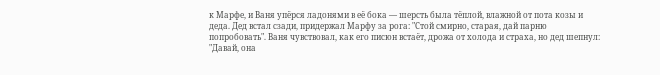к Марфе, и Ваня упёрся ладонями в её бока — шерсть была тёплой, влажной от пота козы и деда. Дед встал сзади, придержал Марфу за рога: "Стой смирно, старая, дай парню попробовать". Ваня чувствовал, как его писюн встаёт, дрожа от холода и страха, но дед шепнул: "Давай, она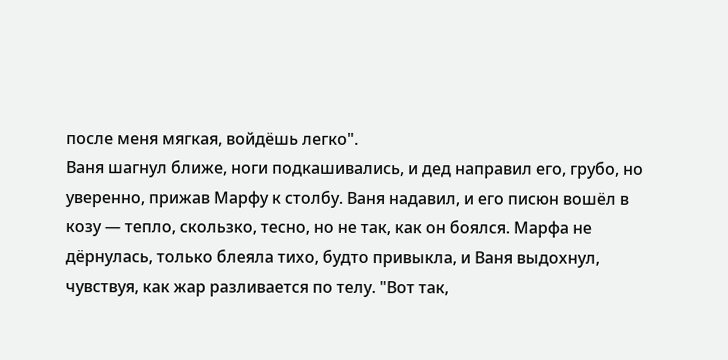после меня мягкая, войдёшь легко".
Ваня шагнул ближе, ноги подкашивались, и дед направил его, грубо, но уверенно, прижав Марфу к столбу. Ваня надавил, и его писюн вошёл в козу — тепло, скользко, тесно, но не так, как он боялся. Марфа не дёрнулась, только блеяла тихо, будто привыкла, и Ваня выдохнул, чувствуя, как жар разливается по телу. "Вот так,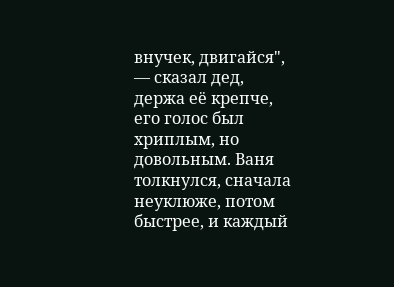внучек, двигайся", — сказал дед, держа её крепче, его голос был хриплым, но довольным. Ваня толкнулся, сначала неуклюже, потом быстрее, и каждый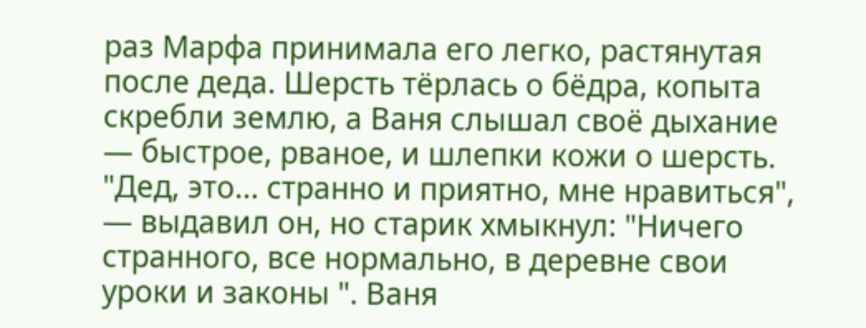раз Марфа принимала его легко, растянутая после деда. Шерсть тёрлась о бёдра, копыта скребли землю, а Ваня слышал своё дыхание — быстрое, рваное, и шлепки кожи о шерсть.
"Дед, это... странно и приятно, мне нравиться", — выдавил он, но старик хмыкнул: "Ничего странного, все нормально, в деревне свои уроки и законы ". Ваня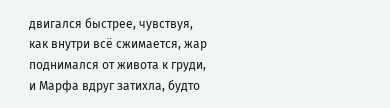двигался быстрее, чувствуя, как внутри всё сжимается, жар поднимался от живота к груди, и Марфа вдруг затихла, будто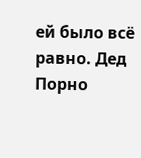ей было всё равно. Дед
Порно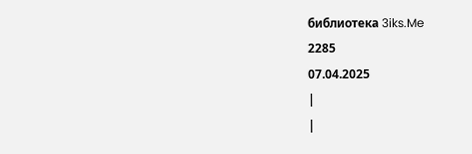библиотека 3iks.Me
2285
07.04.2025
|
|